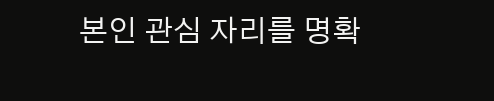본인 관심 자리를 명확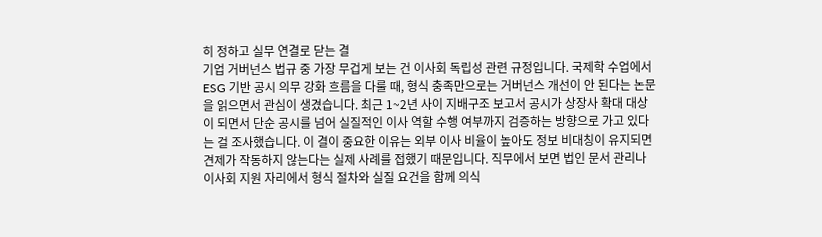히 정하고 실무 연결로 닫는 결
기업 거버넌스 법규 중 가장 무겁게 보는 건 이사회 독립성 관련 규정입니다. 국제학 수업에서 ESG 기반 공시 의무 강화 흐름을 다룰 때, 형식 충족만으로는 거버넌스 개선이 안 된다는 논문을 읽으면서 관심이 생겼습니다. 최근 1~2년 사이 지배구조 보고서 공시가 상장사 확대 대상이 되면서 단순 공시를 넘어 실질적인 이사 역할 수행 여부까지 검증하는 방향으로 가고 있다는 걸 조사했습니다. 이 결이 중요한 이유는 외부 이사 비율이 높아도 정보 비대칭이 유지되면 견제가 작동하지 않는다는 실제 사례를 접했기 때문입니다. 직무에서 보면 법인 문서 관리나 이사회 지원 자리에서 형식 절차와 실질 요건을 함께 의식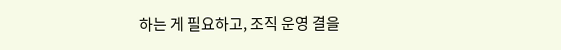하는 게 필요하고, 조직 운영 결을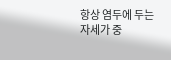항상 염두에 두는 자세가 중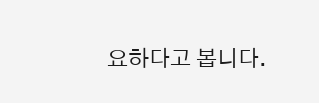요하다고 봅니다.